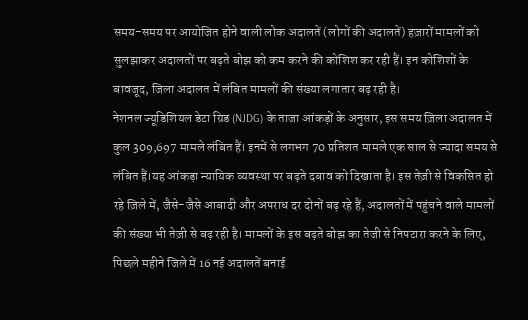समय-समय पर आयोजित होने वाली लोक अदालतें (लोगों की अदालतें) हज़ारों मामलों को सुलझाकर अदालतों पर बढ़ते बोझ को कम करने की कोशिश कर रही हैं। इन कोशिशों के बावजूद, जिला अदालत में लंबित मामलों की संख्या लगातार बढ़ रही है।
नेशनल ज्यूडिशियल डेटा ग्रिड (NJDG) के ताजा आंकड़ों के अनुसार, इस समय ज़िला अदालत में कुल 309,697 मामले लंबित हैं। इनमें से लगभग 70 प्रतिशत मामले एक साल से ज्यादा समय से लंबित हैं।यह आंकड़ा न्यायिक व्यवस्था पर बढ़ते दबाव को दिखाता है। इस तेज़ी से विकसित हो रहे ज़िले में, जैसे-जैसे आबादी और अपराध दर दोनों बढ़ रहे हैं, अदालतों में पहुंचने वाले मामलों की संख्या भी तेज़ी से बढ़ रही है। मामलों के इस बढ़ते बोझ का तेजी से निपटारा करने के लिए, पिछले महीने जिले में 16 नई अदालतें बनाई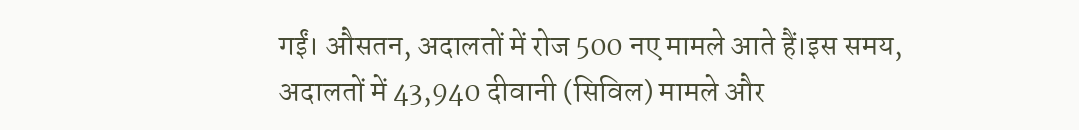गईं। औसतन, अदालतों में रोज 500 नए मामले आते हैं।इस समय, अदालतों में 43,940 दीवानी (सिविल) मामले और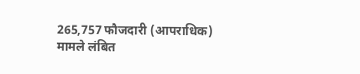265,757 फौजदारी (आपराधिक) मामले लंबित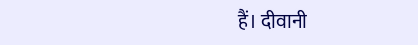हैं। दीवानी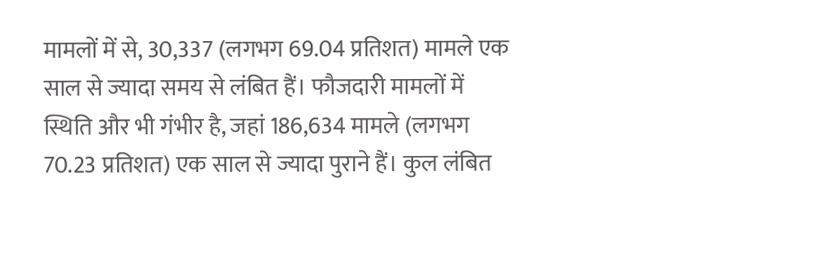मामलों में से, 30,337 (लगभग 69.04 प्रतिशत) मामले एक साल से ज्यादा समय से लंबित हैं। फौजदारी मामलों में स्थिति और भी गंभीर है, जहां 186,634 मामले (लगभग 70.23 प्रतिशत) एक साल से ज्यादा पुराने हैं। कुल लंबित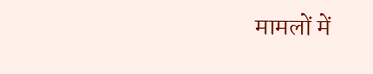मामलों में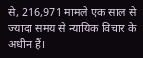से, 216,971 मामले एक साल से ज्यादा समय से न्यायिक विचार के अधीन हैं।